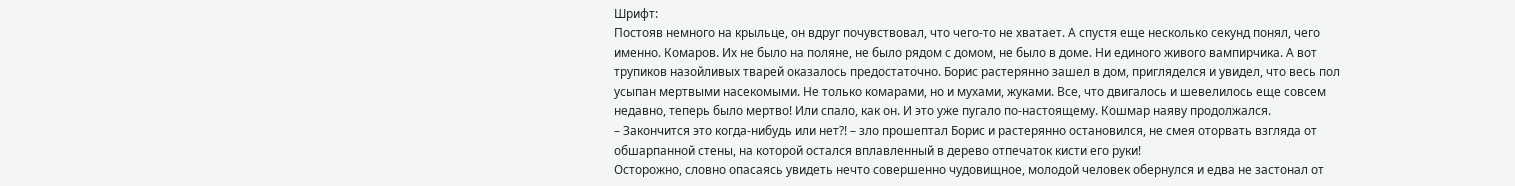Шрифт:
Постояв немного на крыльце, он вдруг почувствовал, что чего-то не хватает. А спустя еще несколько секунд понял, чего именно. Комаров. Их не было на поляне, не было рядом с домом, не было в доме. Ни единого живого вампирчика. А вот трупиков назойливых тварей оказалось предостаточно. Борис растерянно зашел в дом, пригляделся и увидел, что весь пол усыпан мертвыми насекомыми. Не только комарами, но и мухами, жуками. Все, что двигалось и шевелилось еще совсем недавно, теперь было мертво! Или спало, как он. И это уже пугало по-настоящему. Кошмар наяву продолжался.
– Закончится это когда-нибудь или нет?! – зло прошептал Борис и растерянно остановился, не смея оторвать взгляда от обшарпанной стены, на которой остался вплавленный в дерево отпечаток кисти его руки!
Осторожно, словно опасаясь увидеть нечто совершенно чудовищное, молодой человек обернулся и едва не застонал от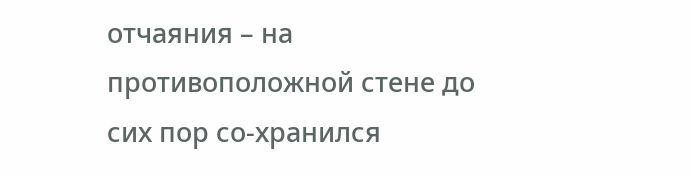отчаяния – на противоположной стене до сих пор со-хранился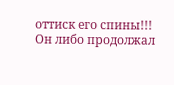оттиск его спины!!!
Он либо продолжал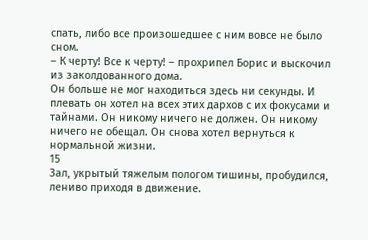спать, либо все произошедшее с ним вовсе не было сном.
– К черту! Все к черту! – прохрипел Борис и выскочил из заколдованного дома.
Он больше не мог находиться здесь ни секунды. И плевать он хотел на всех этих дархов с их фокусами и тайнами. Он никому ничего не должен. Он никому ничего не обещал. Он снова хотел вернуться к нормальной жизни.
15
Зал, укрытый тяжелым пологом тишины, пробудился, лениво приходя в движение.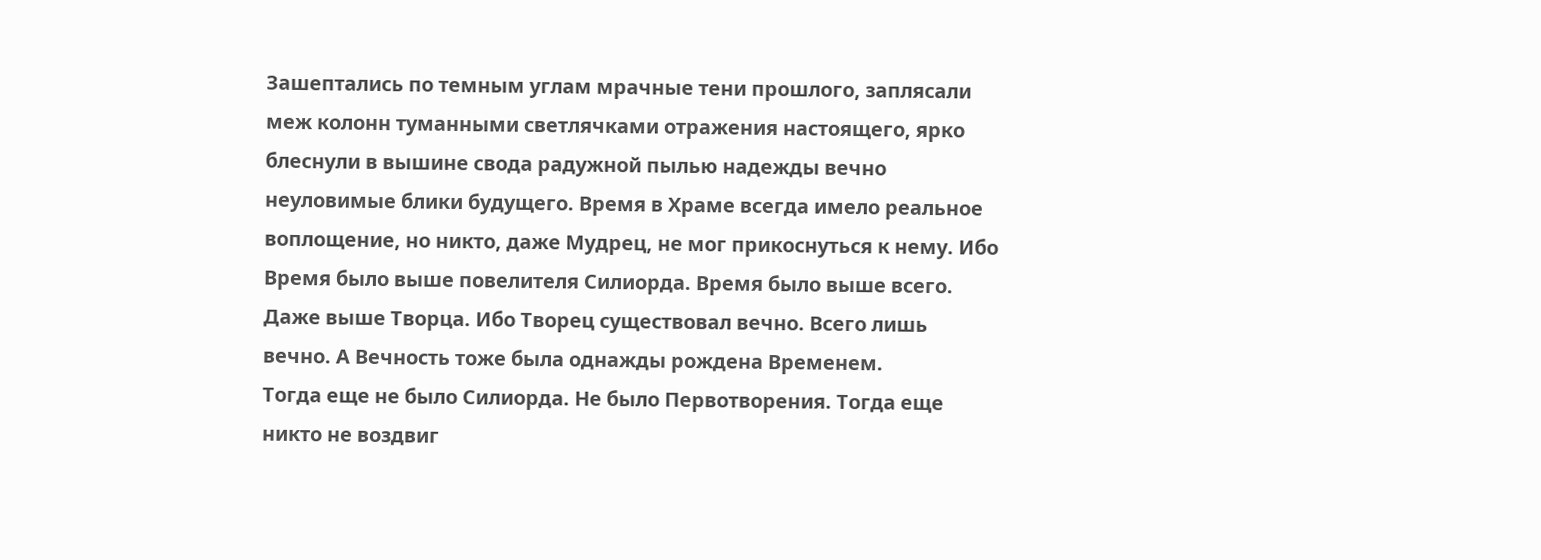Зашептались по темным углам мрачные тени прошлого, заплясали меж колонн туманными светлячками отражения настоящего, ярко блеснули в вышине свода радужной пылью надежды вечно неуловимые блики будущего. Время в Храме всегда имело реальное воплощение, но никто, даже Мудрец, не мог прикоснуться к нему. Ибо Время было выше повелителя Силиорда. Время было выше всего. Даже выше Творца. Ибо Творец существовал вечно. Всего лишь вечно. А Вечность тоже была однажды рождена Временем.
Тогда еще не было Силиорда. Не было Первотворения. Тогда еще никто не воздвиг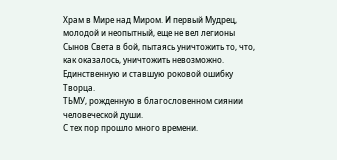Храм в Мире над Миром. И первый Мудрец, молодой и неопытный, еще не вел легионы Сынов Света в бой, пытаясь уничтожить то, что, как оказалось, уничтожить невозможно. Единственную и ставшую роковой ошибку Творца.
ТЬМУ, рожденную в благословенном сиянии человеческой души.
С тех пор прошло много времени.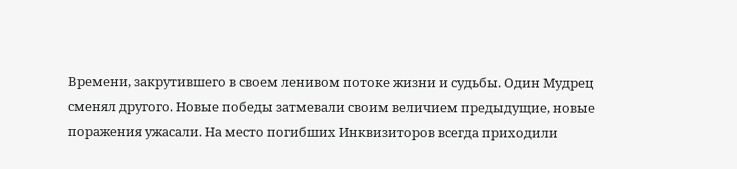Времени, закрутившего в своем ленивом потоке жизни и судьбы. Один Мудрец сменял другого. Новые победы затмевали своим величием предыдущие, новые поражения ужасали. На место погибших Инквизиторов всегда приходили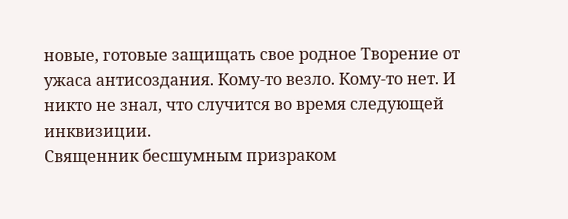новые, готовые защищать свое родное Творение от ужаса антисоздания. Кому-то везло. Кому-то нет. И никто не знал, что случится во время следующей инквизиции.
Священник бесшумным призраком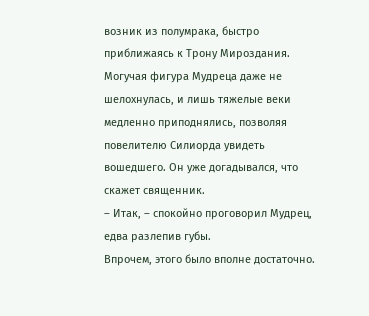возник из полумрака, быстро приближаясь к Трону Мироздания. Могучая фигура Мудреца даже не шелохнулась, и лишь тяжелые веки медленно приподнялись, позволяя повелителю Силиорда увидеть вошедшего. Он уже догадывался, что скажет священник.
– Итак, – спокойно проговорил Мудрец, едва разлепив губы.
Впрочем, этого было вполне достаточно.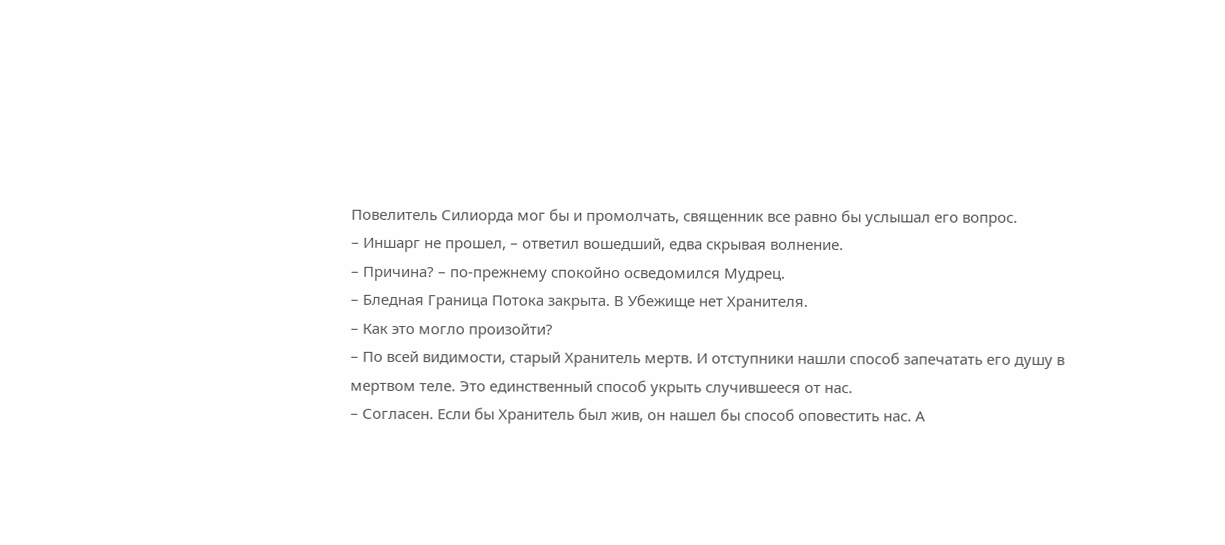Повелитель Силиорда мог бы и промолчать, священник все равно бы услышал его вопрос.
– Иншарг не прошел, – ответил вошедший, едва скрывая волнение.
– Причина? – по-прежнему спокойно осведомился Мудрец.
– Бледная Граница Потока закрыта. В Убежище нет Хранителя.
– Как это могло произойти?
– По всей видимости, старый Хранитель мертв. И отступники нашли способ запечатать его душу в мертвом теле. Это единственный способ укрыть случившееся от нас.
– Согласен. Если бы Хранитель был жив, он нашел бы способ оповестить нас. А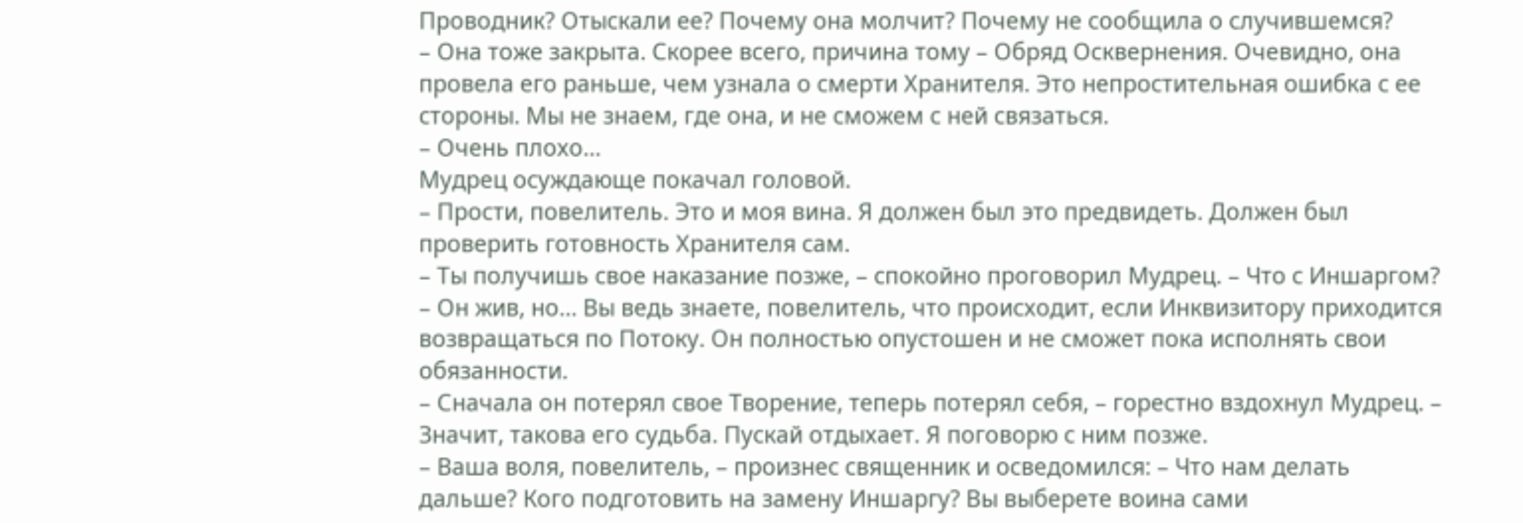Проводник? Отыскали ее? Почему она молчит? Почему не сообщила о случившемся?
– Она тоже закрыта. Скорее всего, причина тому – Обряд Осквернения. Очевидно, она провела его раньше, чем узнала о смерти Хранителя. Это непростительная ошибка с ее стороны. Мы не знаем, где она, и не сможем с ней связаться.
– Очень плохо…
Мудрец осуждающе покачал головой.
– Прости, повелитель. Это и моя вина. Я должен был это предвидеть. Должен был проверить готовность Хранителя сам.
– Ты получишь свое наказание позже, – спокойно проговорил Мудрец. – Что с Иншаргом?
– Он жив, но… Вы ведь знаете, повелитель, что происходит, если Инквизитору приходится возвращаться по Потоку. Он полностью опустошен и не сможет пока исполнять свои обязанности.
– Сначала он потерял свое Творение, теперь потерял себя, – горестно вздохнул Мудрец. – Значит, такова его судьба. Пускай отдыхает. Я поговорю с ним позже.
– Ваша воля, повелитель, – произнес священник и осведомился: – Что нам делать дальше? Кого подготовить на замену Иншаргу? Вы выберете воина сами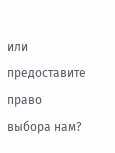или предоставите право выбора нам?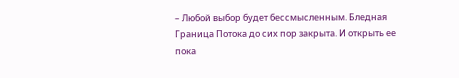– Любой выбор будет бессмысленным. Бледная Граница Потока до сих пор закрыта. И открыть ее пока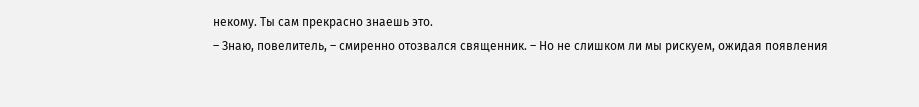некому. Ты сам прекрасно знаешь это.
– Знаю, повелитель, – смиренно отозвался священник. – Но не слишком ли мы рискуем, ожидая появления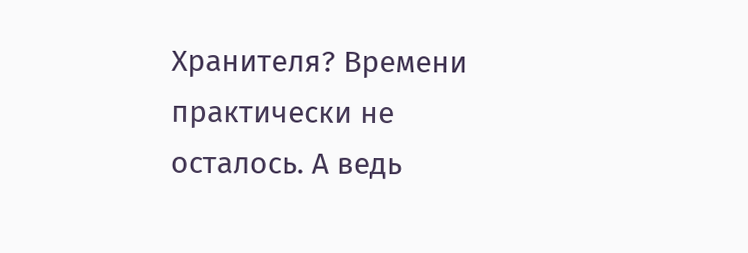Хранителя? Времени практически не осталось. А ведь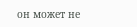он может не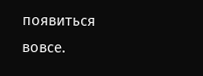появиться вовсе.